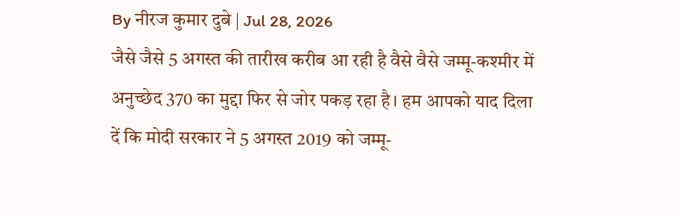By नीरज कुमार दुबे | Jul 28, 2026
जैसे जैसे 5 अगस्त की तारीख करीब आ रही है वैसे वैसे जम्मू-कश्मीर में अनुच्छेद 370 का मुद्दा फिर से जोर पकड़ रहा है। हम आपको याद दिला दें कि मोदी सरकार ने 5 अगस्त 2019 को जम्मू-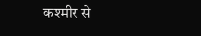कश्मीर से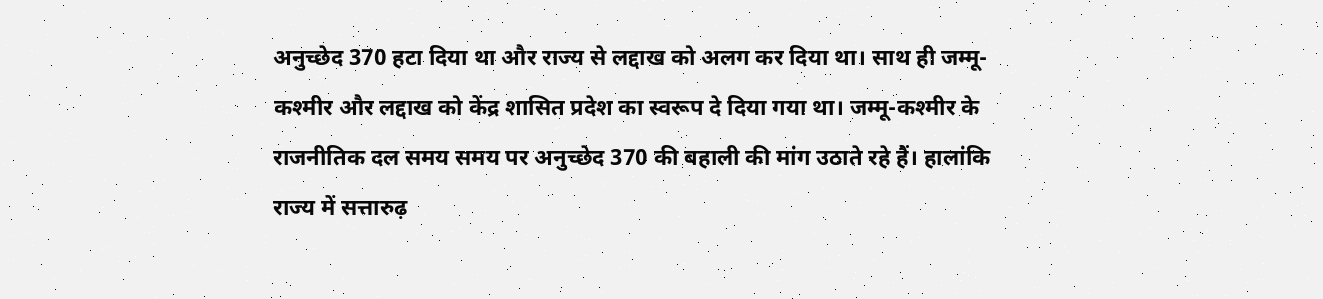अनुच्छेद 370 हटा दिया था और राज्य से लद्दाख को अलग कर दिया था। साथ ही जम्मू-कश्मीर और लद्दाख को केंद्र शासित प्रदेश का स्वरूप दे दिया गया था। जम्मू-कश्मीर के राजनीतिक दल समय समय पर अनुच्छेद 370 की बहाली की मांग उठाते रहे हैं। हालांकि राज्य में सत्तारुढ़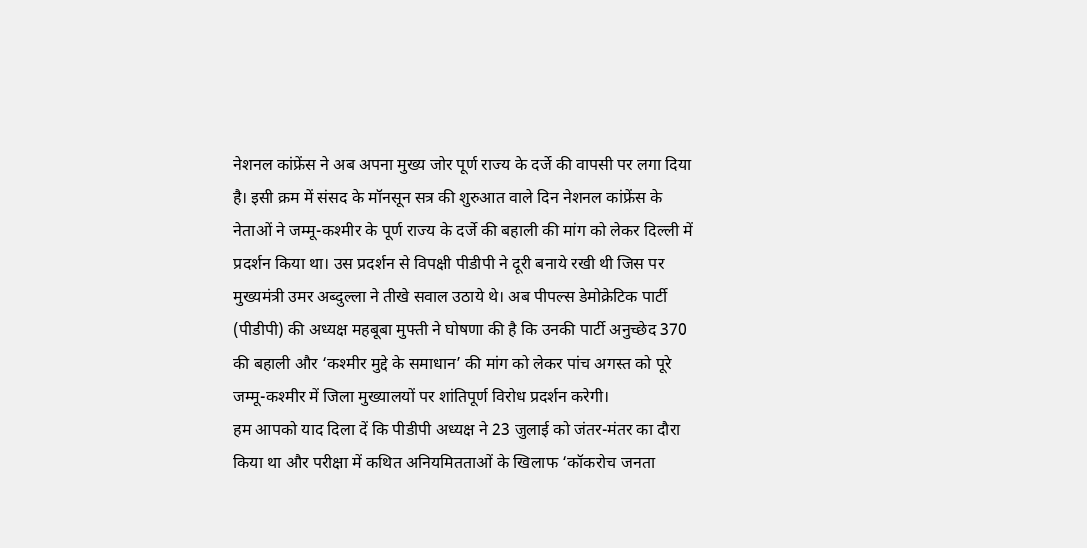नेशनल कांफ्रेंस ने अब अपना मुख्य जोर पूर्ण राज्य के दर्जे की वापसी पर लगा दिया है। इसी क्रम में संसद के मॉनसून सत्र की शुरुआत वाले दिन नेशनल कांफ्रेंस के नेताओं ने जम्मू-कश्मीर के पूर्ण राज्य के दर्जे की बहाली की मांग को लेकर दिल्ली में प्रदर्शन किया था। उस प्रदर्शन से विपक्षी पीडीपी ने दूरी बनाये रखी थी जिस पर मुख्यमंत्री उमर अब्दुल्ला ने तीखे सवाल उठाये थे। अब पीपल्स डेमोक्रेटिक पार्टी (पीडीपी) की अध्यक्ष महबूबा मुफ्ती ने घोषणा की है कि उनकी पार्टी अनुच्छेद 370 की बहाली और ‘कश्मीर मुद्दे के समाधान’ की मांग को लेकर पांच अगस्त को पूरे जम्मू-कश्मीर में जिला मुख्यालयों पर शांतिपूर्ण विरोध प्रदर्शन करेगी।
हम आपको याद दिला दें कि पीडीपी अध्यक्ष ने 23 जुलाई को जंतर-मंतर का दौरा किया था और परीक्षा में कथित अनियमितताओं के खिलाफ ‘कॉकरोच जनता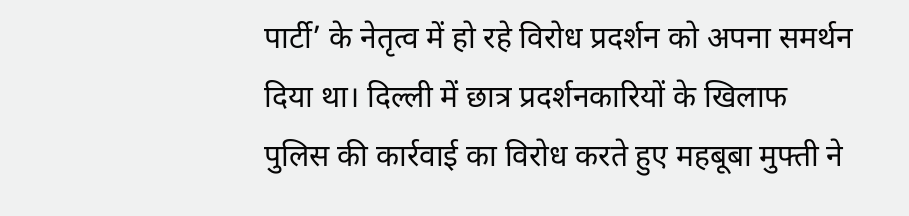पार्टी’ के नेतृत्व में हो रहे विरोध प्रदर्शन को अपना समर्थन दिया था। दिल्ली में छात्र प्रदर्शनकारियों के खिलाफ पुलिस की कार्रवाई का विरोध करते हुए महबूबा मुफ्ती ने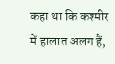कहा था कि कश्मीर में हालात अलग हैं,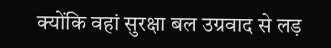क्योंकि वहां सुरक्षा बल उग्रवाद से लड़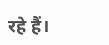रहे हैं।